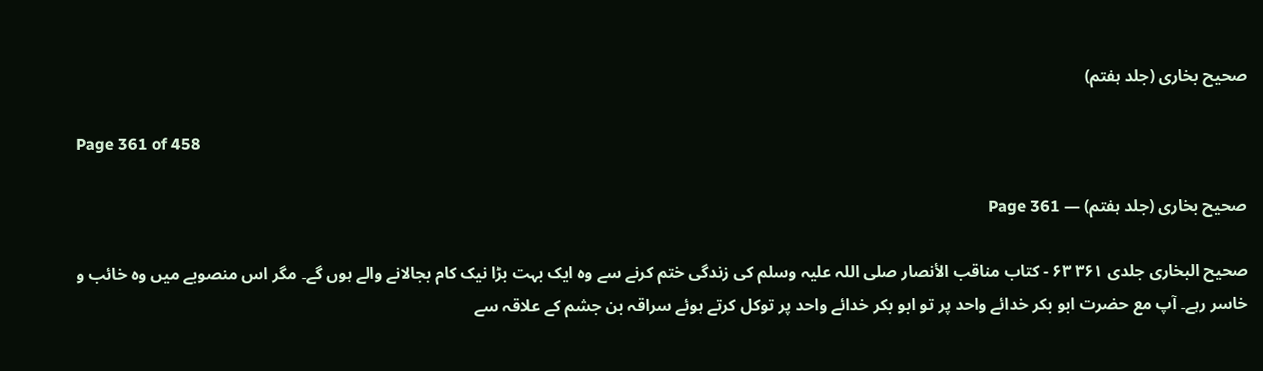صحیح بخاری (جلد ہفتم)

Page 361 of 458

صحیح بخاری (جلد ہفتم) — Page 361

صحیح البخاری جلدی ۳۶۱ ۶۳ - كتاب مناقب الأنصار صلی اللہ علیہ وسلم کی زندگی ختم کرنے سے وہ ایک بہت بڑا نیک کام بجالانے والے ہوں گے۔ مگر اس منصوبے میں وہ خائب و خاسر رہے۔ آپ مع حضرت ابو بکر خدائے واحد پر تو ابو بکر خدائے واحد پر توکل کرتے ہوئے سراقہ بن جشم کے علاقہ سے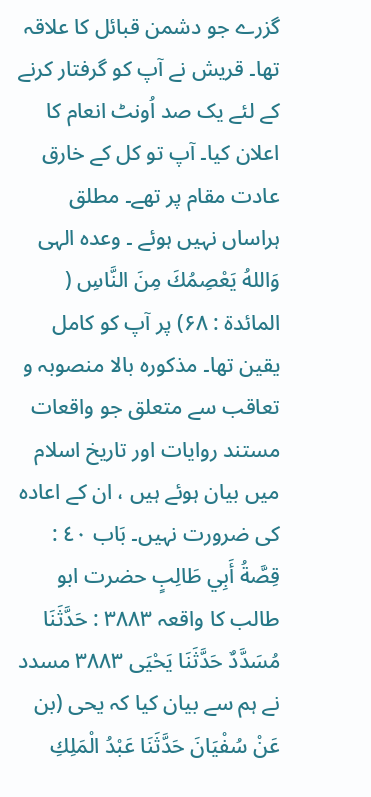گزرے جو دشمن قبائل کا علاقہ تھا۔ قریش نے آپ کو گرفتار کرنے کے لئے یک صد اُونٹ انعام کا اعلان کیا۔ آپ تو کل کے خارق عادت مقام پر تھے۔ مطلق ہراساں نہیں ہوئے ۔ وعدہ الہی وَاللهُ يَعْصِمُكَ مِنَ النَّاسِ ( المائدة : ۶۸) پر آپ کو کامل یقین تھا۔ مذکورہ بالا منصوبہ و تعاقب سے متعلق جو واقعات مستند روایات اور تاریخ اسلام میں بیان ہوئے ہیں ، ان کے اعادہ کی ضرورت نہیں۔ بَاب ٤٠ : قِصَّةُ أَبِي طَالِبٍ حضرت ابو طالب کا واقعہ ۳۸۸۳ : حَدَّثَنَا مُسَدَّدٌ حَدَّثَنَا يَحْيَى ۳۸۸۳ مسدد نے ہم سے بیان کیا کہ یحی (بن عَنْ سُفْيَانَ حَدَّثَنَا عَبْدُ الْمَلِكِ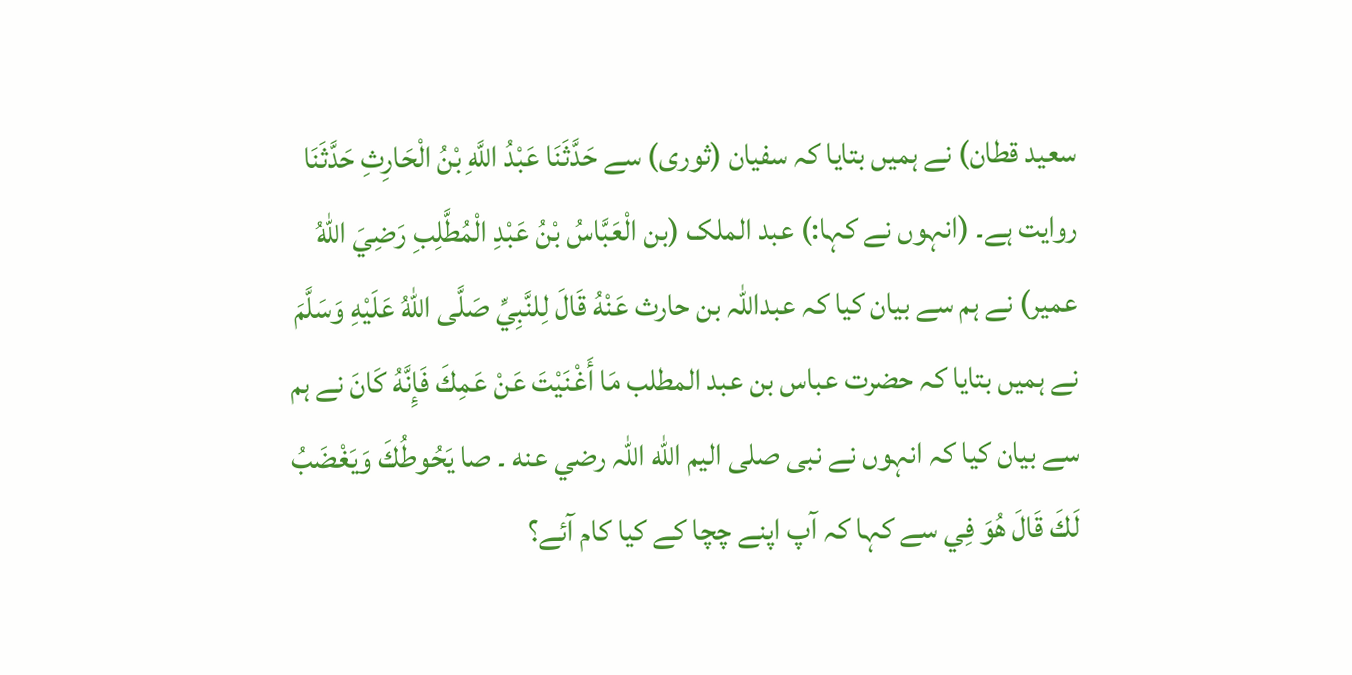سعید قطان) نے ہمیں بتایا کہ سفیان (ثوری) سے حَدَّثَنَا عَبْدُ اللَّهِ بْنُ الْحَارِثِ حَدَّثَنَا روایت ہے۔ (انہوں نے کہا:) عبد الملک (بن الْعَبَّاسُ بْنُ عَبْدِ الْمُطَّلِبِ رَضِيَ اللهُ عمیر) نے ہم سے بیان کیا کہ عبداللہ بن حارث عَنْهُ قَالَ لِلنَّبِيِّ صَلَّى اللهُ عَلَيْهِ وَسَلَّمَ نے ہمیں بتایا کہ حضرت عباس بن عبد المطلب مَا أَغْنَيْتَ عَنْ عَمِكَ فَإِنَّهُ كَانَ نے ہم سے بیان کیا کہ انہوں نے نبی صلی الیم الله اللہ رضي عنه ۔ صا يَحُوطُكَ وَيَغْضَبُ لَكَ قَالَ هُوَ فِي سے کہا کہ آپ اپنے چچا کے کیا کام آئے؟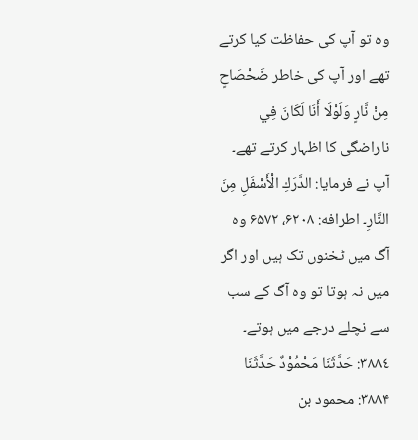وہ تو آپ کی حفاظت کیا کرتے تھے اور آپ کی خاطر ضَحْصَاحٍ مِنْ نَّارٍ وَلَوْلَا أَنَا لَكَانَ فِي ناراضگی کا اظہار کرتے تھے۔ آپ نے فرمایا: الدَّرَكِ الْأَسْفَلِ مِنَ النَّارِ۔ اطرافه: ۶۲۰۸، ۶۵۷۲ وہ آگ میں ٹخنوں تک ہیں اور اگر میں نہ ہوتا تو وہ آگ کے سب سے نچلے درجے میں ہوتے۔ ٣٨٨٤: حَدَّثَنَا مَحْمُوْدٌ حَدَّثَنَا ۳۸۸۴: محمود بن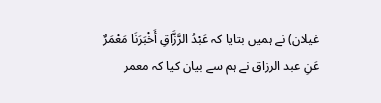غیلان) نے ہمیں بتایا کہ عَبْدُ الرَّزَّاقِ أَخْبَرَنَا مَعْمَرٌ عَنِ عبد الرزاق نے ہم سے بیان کیا کہ معمر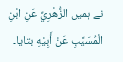نے ہمیں الزُّهْرِيِّ عَنِ ابْنِ الْمُسَيَّبِ عَنْ أَبِيْهِ بتایا۔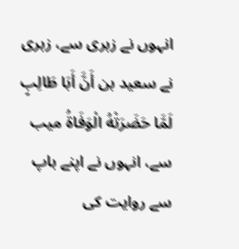انہوں نے زہری سے، زہری نے سعید بن أَنَّ أَبَا طَالِبٍ لَمَّا حَضَرَتْهُ الْوَفَاةُ میب سے، انہوں نے اپنے باپ سے روایت کی